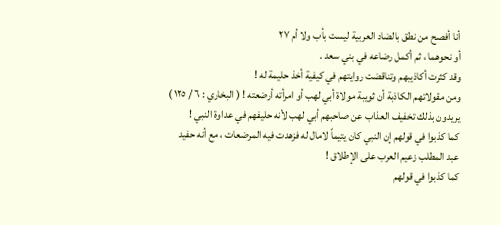أنا أفصح من نطق بالضاد العربية ليست بأب ولا أم ٢٧
أو نحوهما ، ثم أكمل رضاعه في بني سعد .
وقد كثرت أكاذيبهم وتناقضت روايتهم في كيفية أخذ حليمة له !
ومن مقولاتهم الكاذبة أن ثويبة مولاة أبي لهب أو امرأته أرضعته ! ( البخاري : ٦ / ١٢٥ )
يريدون بذلك تخفيف العذاب عن صاحبهم أبي لهب لأنه حليفهم في عداوة النبي !
كما كذبوا في قولهم إن النبي كان يتيماً لامال له فزهدت فيه المرضعات ، مع أنه حفيد
عبد المطلب زعيم العرب على الإطلاق !
كما كذبوا في قولهم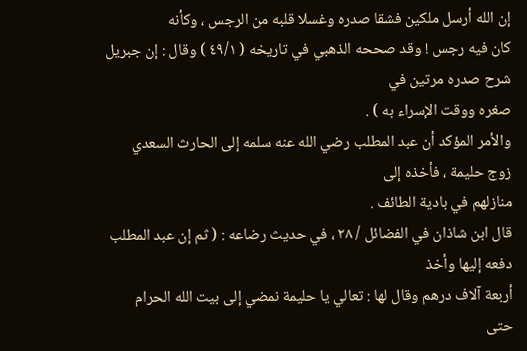إن الله أرسل ملكين فشقا صدره وغسلا قلبه من الرجس ، وكأنه
كان فيه رجس ! وقد صححه الذهبي في تاريخه ( ٤۹/۱ ) وقال : إن جبريل شرح صدره مرتين في
صغره ووقت الإسراء به ) .
والأمر المؤكد أن عبد المطلب رضي الله عنه سلمه إلى الحارث السعدي زوج حليمة ، فأخذه إلى
منازلهم في بادية الطائف .
قال ابن شاذان في الفضائل / ۲۸ ، في حديث رضاعه : ( ثم إن عبد المطلب دفعه إليها وأخذ
أربعة آلاف درهم وقال لها : تعالي يا حليمة نمضي إلى بيت الله الحرام حتى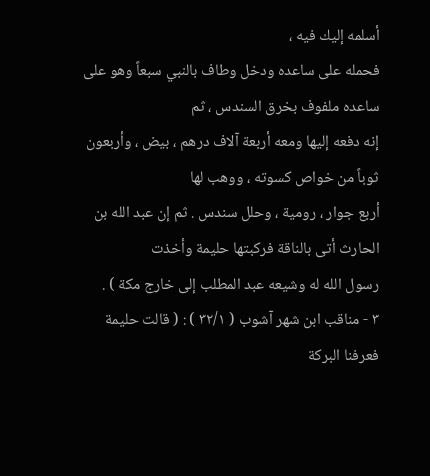أسلمه إليك فيه ،
فحمله على ساعده ودخل وطاف بالنبي سبعاً وهو على ساعده ملفوف بخرق السندس ، ثم
إنه دفعه إليها ومعه أربعة آلاف درهم ، بيض ، وأربعون ثوباً من خواص كسوته ، ووهب لها
أربع جوار ، رومية ، وحلل سندس . ثم إن عبد الله بن الحارث أتى بالناقة فركبتها حليمة وأخذت
رسول الله له وشيعه عبد المطلب إلى خارج مكة ) .
۳ - مناقب ابن شهر آشوب ( ۳۲/۱ ) : ( قالت حليمة فعرفنا البركة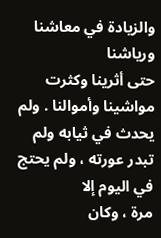والزيادة في معاشنا ورياشنا
حتى أثرينا وكثرت مواشينا وأموالنا . ولم يحدث في ثيابه ولم تبدر عورته ، ولم يحتج في اليوم إلا
مرة ، وكان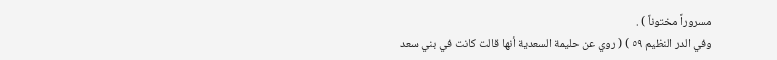مسروراً مختوناً ) .
وفي الدر النظيم ٥٩ ) ( روي عن حليمة السعدية أنها قالت كانت في بني سعد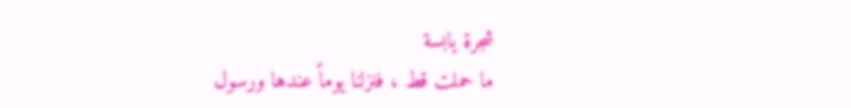شجرة يابسة
ما حملت قط ، فنزلنا يوماً عندها ورسول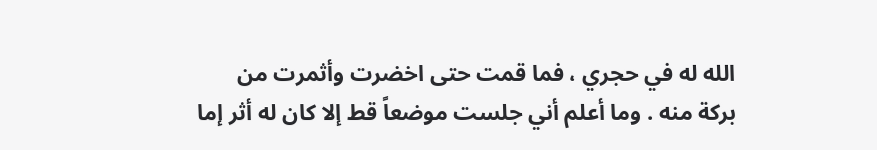الله له في حجري ، فما قمت حتى اخضرت وأثمرت من
بركة منه . وما أعلم أني جلست موضعاً قط إلا كان له أثر إما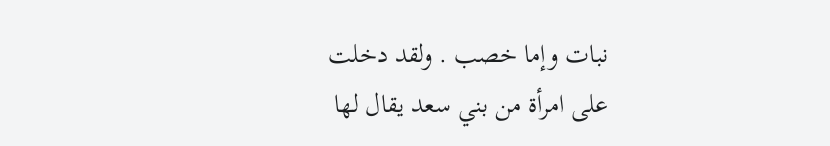نبات وإما خصب . ولقد دخلت
على امرأة من بني سعد يقال لها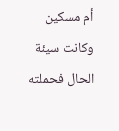أم مسكين وكانت سيئة الحال فحملته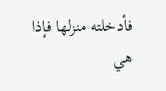فأدخلته منزلها فإذا هي